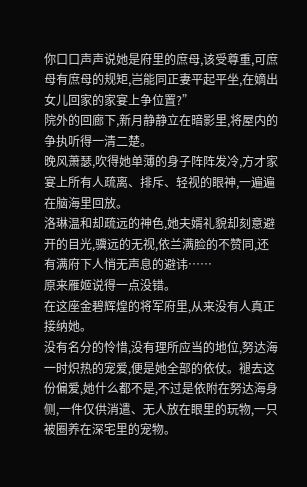你口口声声说她是府里的庶母,该受尊重,可庶母有庶母的规矩,岂能同正妻平起平坐,在嫡出女儿回家的家宴上争位置?”
院外的回廊下,新月静静立在暗影里,将屋内的争执听得一清二楚。
晚风萧瑟,吹得她单薄的身子阵阵发冷,方才家宴上所有人疏离、排斥、轻视的眼神,一遍遍在脑海里回放。
洛琳温和却疏远的神色,她夫婿礼貌却刻意避开的目光,骥远的无视,依兰满脸的不赞同,还有满府下人悄无声息的避讳……
原来雁姬说得一点没错。
在这座金碧辉煌的将军府里,从来没有人真正接纳她。
没有名分的怜惜,没有理所应当的地位,努达海一时炽热的宠爱,便是她全部的依仗。褪去这份偏爱,她什么都不是,不过是依附在努达海身侧,一件仅供消遣、无人放在眼里的玩物,一只被圈养在深宅里的宠物。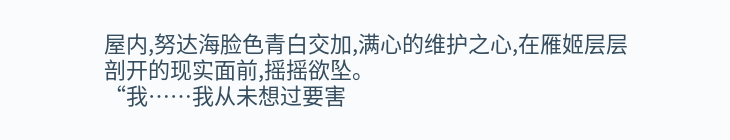屋内,努达海脸色青白交加,满心的维护之心,在雁姬层层剖开的现实面前,摇摇欲坠。
“我……我从未想过要害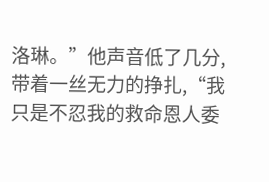洛琳。”他声音低了几分,带着一丝无力的挣扎,“我只是不忍我的救命恩人委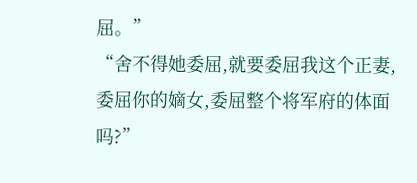屈。”
“舍不得她委屈,就要委屈我这个正妻,委屈你的嫡女,委屈整个将军府的体面吗?”